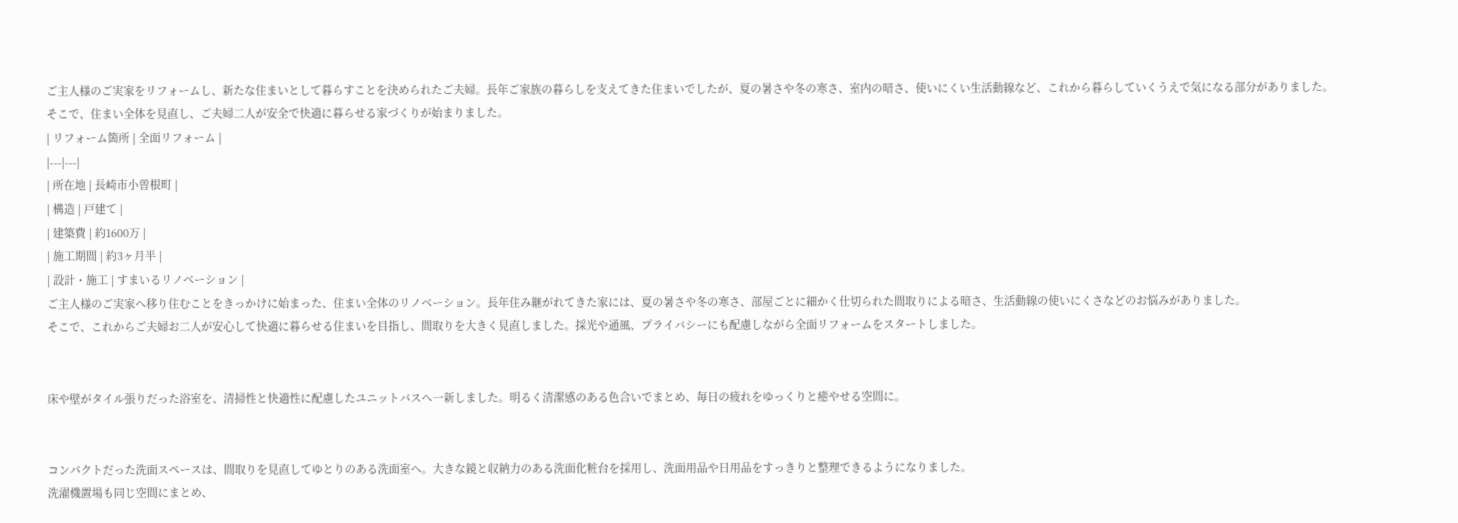ご主人様のご実家をリフォームし、新たな住まいとして暮らすことを決められたご夫婦。長年ご家族の暮らしを支えてきた住まいでしたが、夏の暑さや冬の寒さ、室内の暗さ、使いにくい生活動線など、これから暮らしていくうえで気になる部分がありました。
そこで、住まい全体を見直し、ご夫婦二人が安全で快適に暮らせる家づくりが始まりました。
| リフォーム箇所 | 全面リフォーム |
|---|---|
| 所在地 | 長崎市小曽根町 |
| 構造 | 戸建て |
| 建築費 | 約1600万 |
| 施工期間 | 約3ヶ月半 |
| 設計・施工 | すまいるリノベーション |
ご主人様のご実家へ移り住むことをきっかけに始まった、住まい全体のリノベーション。長年住み継がれてきた家には、夏の暑さや冬の寒さ、部屋ごとに細かく仕切られた間取りによる暗さ、生活動線の使いにくさなどのお悩みがありました。
そこで、これからご夫婦お二人が安心して快適に暮らせる住まいを目指し、間取りを大きく見直しました。採光や通風、プライバシーにも配慮しながら全面リフォームをスタートしました。


床や壁がタイル張りだった浴室を、清掃性と快適性に配慮したユニットバスへ一新しました。明るく清潔感のある色合いでまとめ、毎日の疲れをゆっくりと癒やせる空間に。


コンパクトだった洗面スペースは、間取りを見直してゆとりのある洗面室へ。大きな鏡と収納力のある洗面化粧台を採用し、洗面用品や日用品をすっきりと整理できるようになりました。
洗濯機置場も同じ空間にまとめ、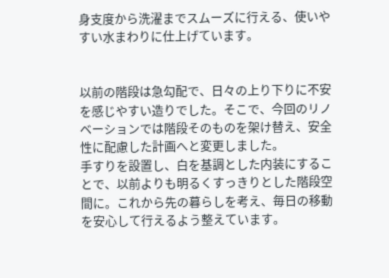身支度から洗濯までスムーズに行える、使いやすい水まわりに仕上げています。


以前の階段は急勾配で、日々の上り下りに不安を感じやすい造りでした。そこで、今回のリノベーションでは階段そのものを架け替え、安全性に配慮した計画へと変更しました。
手すりを設置し、白を基調とした内装にすることで、以前よりも明るくすっきりとした階段空間に。これから先の暮らしを考え、毎日の移動を安心して行えるよう整えています。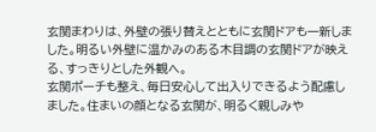玄関まわりは、外壁の張り替えとともに玄関ドアも一新しました。明るい外壁に温かみのある木目調の玄関ドアが映える、すっきりとした外観へ。
玄関ポーチも整え、毎日安心して出入りできるよう配慮しました。住まいの顔となる玄関が、明るく親しみや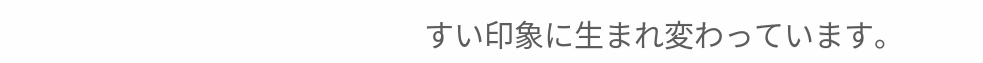すい印象に生まれ変わっています。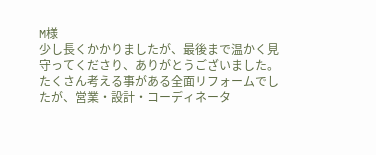M様
少し長くかかりましたが、最後まで温かく見守ってくださり、ありがとうございました。 たくさん考える事がある全面リフォームでしたが、営業・設計・コーディネータ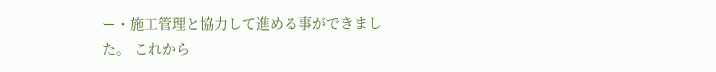ー・施工管理と協力して進める事ができました。 これから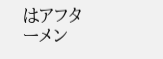はアフターメン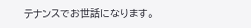テナンスでお世話になります。